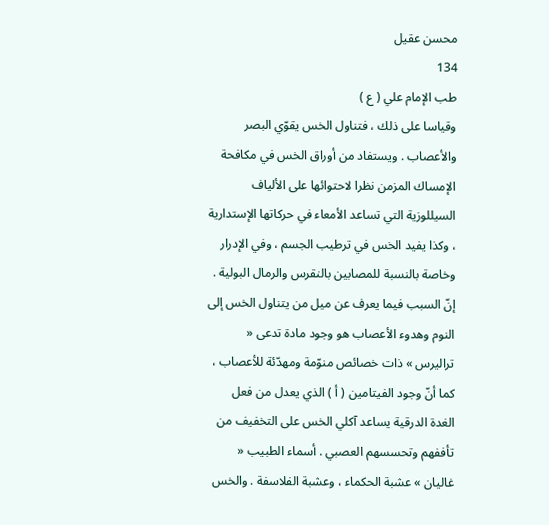محسن عقيل
134
طب الإمام علي ( ع )
وقياسا على ذلك ، فتناول الخس يقوّي البصر والأعصاب . ويستفاد من أوراق الخس في مكافحة الإمساك المزمن نظرا لاحتوائها على الألياف السيللوزية التي تساعد الأمعاء في حركاتها الإستدارية ، وكذا يفيد الخس في ترطيب الجسم ، وفي الإدرار وخاصة بالنسبة للمصابين بالنقرس والرمال البولية . إنّ السبب فيما يعرف عن ميل من يتناول الخس إلى النوم وهدوء الأعصاب هو وجود مادة تدعى « تراليرس » ذات خصائص منوّمة ومهدّئة للأعصاب ، كما أنّ وجود الفيتامين ( أ ) الذي يعدل من فعل الغدة الدرقية يساعد آكلي الخس على التخفيف من تأففهم وتحسسهم العصبي . أسماء الطبيب « غاليان » عشبة الحكماء ، وعشبة الفلاسفة . والخس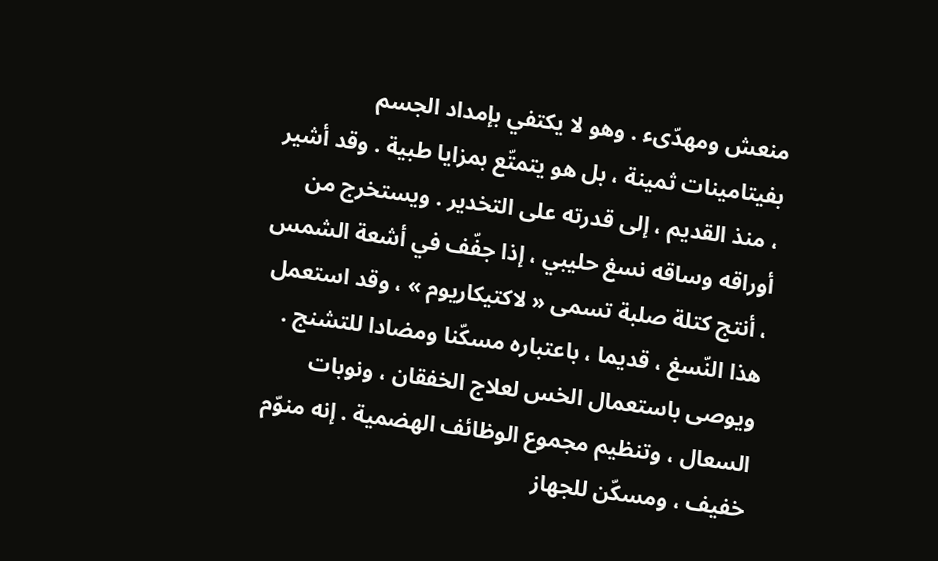منعش ومهدّىء . وهو لا يكتفي بإمداد الجسم بفيتامينات ثمينة ، بل هو يتمتّع بمزايا طبية . وقد أشير ، منذ القديم ، إلى قدرته على التخدير . ويستخرج من أوراقه وساقه نسغ حليبي ، إذا جفّف في أشعة الشمس ، أنتج كتلة صلبة تسمى « لاكتيكاريوم » ، وقد استعمل هذا النّسغ ، قديما ، باعتباره مسكّنا ومضادا للتشنج . ويوصى باستعمال الخس لعلاج الخفقان ، ونوبات السعال ، وتنظيم مجموع الوظائف الهضمية . إنه منوّم خفيف ، ومسكّن للجهاز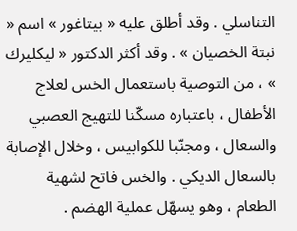التناسلي . وقد أطلق عليه « بيتاغور » اسم « نبتة الخصيان » . وقد أكثر الدكتور « ليكليرك » ، من التوصية باستعمال الخس لعلاج الأطفال ، باعتباره مسكّنا للتهيج العصبي والسعال ، ومجنّبا للكوابيس ، وخلال الإصابة بالسعال الديكي . والخس فاتح لشهية الطعام ، وهو يسهّل عملية الهضم .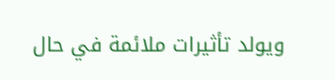ويولد تأثيرات ملائمة في حال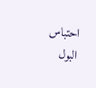احتباس البول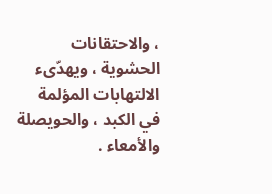، والاحتقانات الحشوية ، ويهدّىء الالتهابات المؤلمة في الكبد ، والحويصلة والأمعاء .